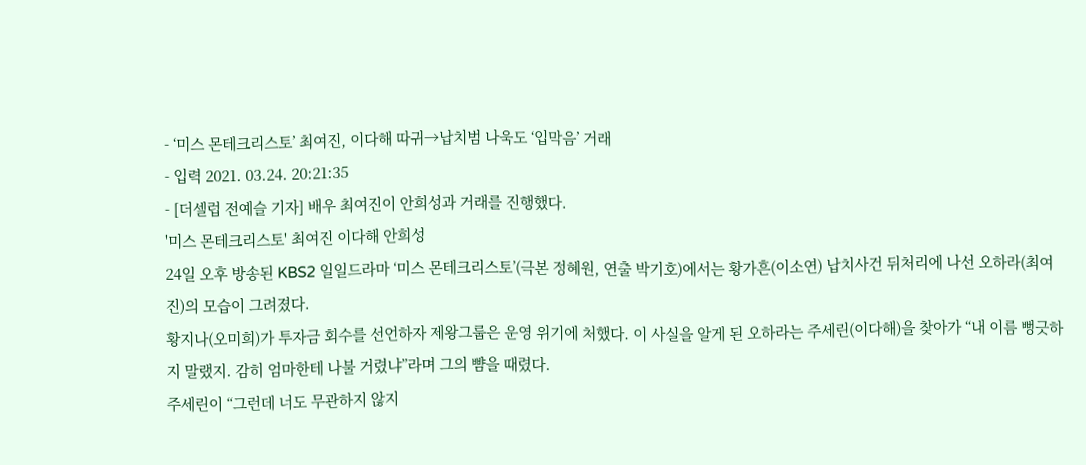- ‘미스 몬테크리스토’ 최여진, 이다해 따귀→납치범 나욱도 ‘입막음’ 거래
- 입력 2021. 03.24. 20:21:35
- [더셀럽 전예슬 기자] 배우 최여진이 안희성과 거래를 진행했다.
'미스 몬테크리스토' 최여진 이다해 안희성
24일 오후 방송된 KBS2 일일드라마 ‘미스 몬테크리스토’(극본 정혜원, 연출 박기호)에서는 황가흔(이소연) 납치사건 뒤처리에 나선 오하라(최여진)의 모습이 그려졌다.
황지나(오미희)가 투자금 회수를 선언하자 제왕그룹은 운영 위기에 처했다. 이 사실을 알게 된 오하라는 주세린(이다해)을 찾아가 “내 이름 뻥긋하지 말랬지. 감히 엄마한테 나불 거렸냐”라며 그의 뺨을 때렸다.
주세린이 “그런데 너도 무관하지 않지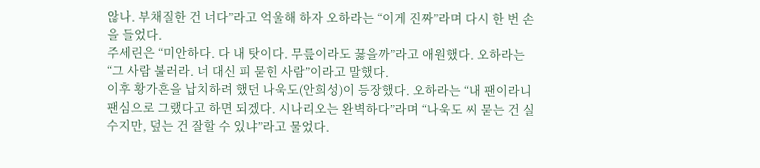않나. 부채질한 건 너다”라고 억울해 하자 오하라는 “이게 진짜”라며 다시 한 번 손을 들었다.
주세린은 “미안하다. 다 내 탓이다. 무릎이라도 꿇을까”라고 애원했다. 오하라는 “그 사람 불러라. 너 대신 피 묻힌 사람”이라고 말했다.
이후 황가흔을 납치하려 했던 나욱도(안희성)이 등장했다. 오하라는 “내 팬이라니 팬심으로 그랬다고 하면 되겠다. 시나리오는 완벽하다”라며 “나욱도 씨 묻는 건 실수지만, 덮는 건 잘할 수 있냐”라고 물었다.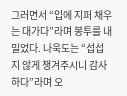그러면서 “입에 지퍼 채우는 대가다”라며 봉투를 내밀었다. 나욱도는 “섭섭지 않게 챙겨주시니 감사하다”라며 오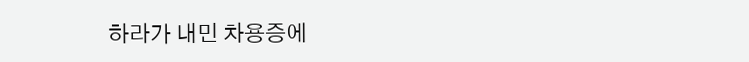하라가 내민 차용증에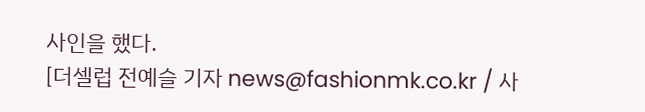사인을 했다.
[더셀럽 전예슬 기자 news@fashionmk.co.kr / 사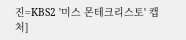진=KBS2 '미스 몬테크리스토' 캡처]